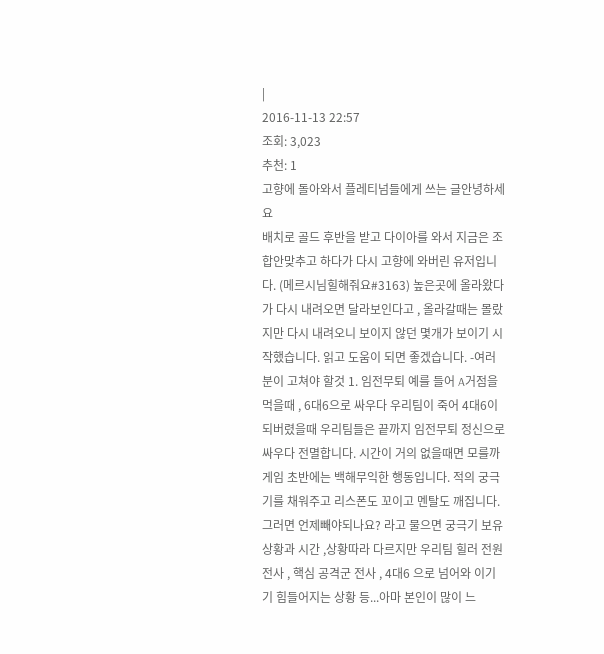|
2016-11-13 22:57
조회: 3,023
추천: 1
고향에 돌아와서 플레티넘들에게 쓰는 글안녕하세요
배치로 골드 후반을 받고 다이아를 와서 지금은 조합안맞추고 하다가 다시 고향에 와버린 유저입니다. (메르시님힐해줘요#3163) 높은곳에 올라왔다가 다시 내려오면 달라보인다고 , 올라갈때는 몰랐지만 다시 내려오니 보이지 않던 몇개가 보이기 시작했습니다. 읽고 도움이 되면 좋겠습니다. -여러분이 고쳐야 할것 1. 임전무퇴 예를 들어 A거점을 먹을때 , 6대6으로 싸우다 우리팀이 죽어 4대6이 되버렸을때 우리팀들은 끝까지 임전무퇴 정신으로 싸우다 전멸합니다. 시간이 거의 없을때면 모를까 게임 초반에는 백해무익한 행동입니다. 적의 궁극기를 채워주고 리스폰도 꼬이고 멘탈도 깨집니다. 그러면 언제빼야되나요? 라고 물으면 궁극기 보유상황과 시간 ,상황따라 다르지만 우리팀 힐러 전원 전사 , 핵심 공격군 전사 , 4대6 으로 넘어와 이기기 힘들어지는 상황 등...아마 본인이 많이 느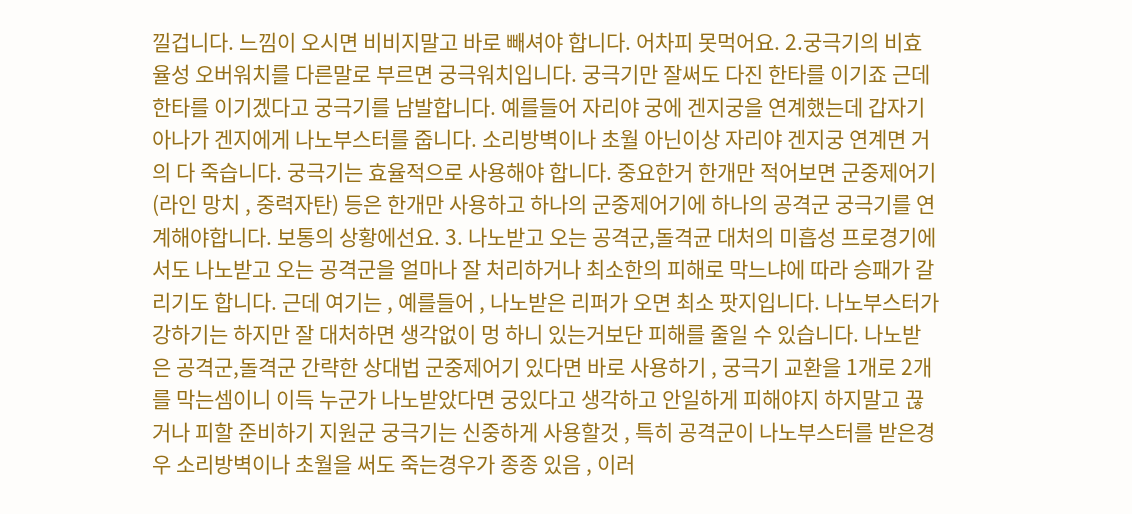낄겁니다. 느낌이 오시면 비비지말고 바로 빼셔야 합니다. 어차피 못먹어요. 2.궁극기의 비효율성 오버워치를 다른말로 부르면 궁극워치입니다. 궁극기만 잘써도 다진 한타를 이기죠 근데 한타를 이기겠다고 궁극기를 남발합니다. 예를들어 자리야 궁에 겐지궁을 연계했는데 갑자기 아나가 겐지에게 나노부스터를 줍니다. 소리방벽이나 초월 아닌이상 자리야 겐지궁 연계면 거의 다 죽습니다. 궁극기는 효율적으로 사용해야 합니다. 중요한거 한개만 적어보면 군중제어기 (라인 망치 , 중력자탄) 등은 한개만 사용하고 하나의 군중제어기에 하나의 공격군 궁극기를 연계해야합니다. 보통의 상황에선요. 3. 나노받고 오는 공격군,돌격균 대처의 미흡성 프로경기에서도 나노받고 오는 공격군을 얼마나 잘 처리하거나 최소한의 피해로 막느냐에 따라 승패가 갈리기도 합니다. 근데 여기는 , 예를들어 , 나노받은 리퍼가 오면 최소 팟지입니다. 나노부스터가 강하기는 하지만 잘 대처하면 생각없이 멍 하니 있는거보단 피해를 줄일 수 있습니다. 나노받은 공격군,돌격군 간략한 상대법 군중제어기 있다면 바로 사용하기 , 궁극기 교환을 1개로 2개를 막는셈이니 이득 누군가 나노받았다면 궁있다고 생각하고 안일하게 피해야지 하지말고 끊거나 피할 준비하기 지원군 궁극기는 신중하게 사용할것 , 특히 공격군이 나노부스터를 받은경우 소리방벽이나 초월을 써도 죽는경우가 종종 있음 , 이러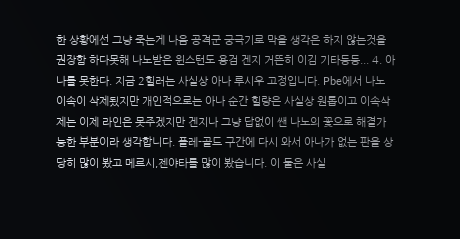한 상황에선 그냥 죽는게 나음 공격군 궁극기로 막을 생각은 하지 않는것을 권장함 하다못해 나노받은 윈스턴도 용검 겐지 거뜬히 이김 기타등등... 4. 아나를 못한다. 지금 2힐러는 사실상 아나 루시우 고정입니다. Pbe에서 나노 이속이 삭제됬지만 개인적으로는 아나 순간 힐량은 사실상 원톱이고 이속삭제는 이제 라인은 못주겠지만 겐지나 그냥 답없이 쌘 나노의 꽃으로 해결가능한 부분이라 생각합니다. 플레-골드 구간에 다시 와서 아나가 없는 판을 상당히 많이 봤고 메르시,젠야타를 많이 봤습니다. 이 둘은 사실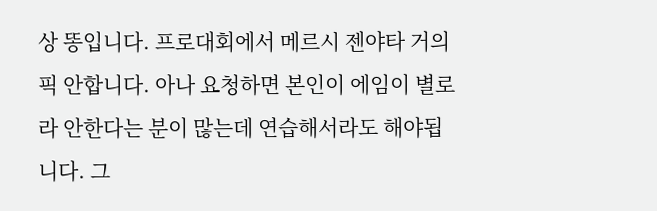상 똥입니다. 프로대회에서 메르시 젠야타 거의 픽 안합니다. 아나 요청하면 본인이 에임이 별로라 안한다는 분이 많는데 연습해서라도 해야됩니다. 그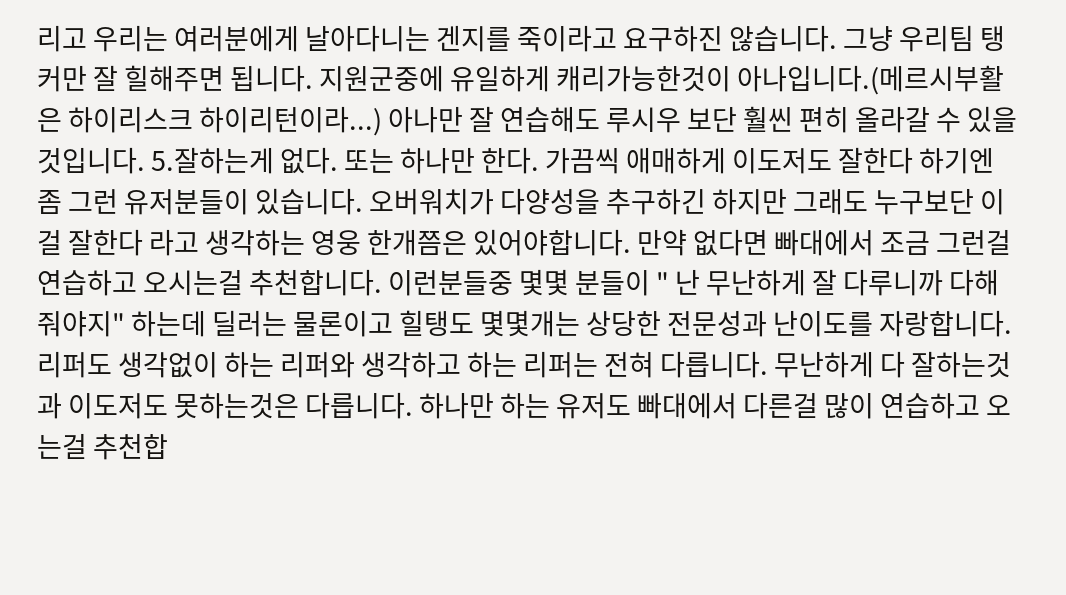리고 우리는 여러분에게 날아다니는 겐지를 죽이라고 요구하진 않습니다. 그냥 우리팀 탱커만 잘 힐해주면 됩니다. 지원군중에 유일하게 캐리가능한것이 아나입니다.(메르시부활은 하이리스크 하이리턴이라...) 아나만 잘 연습해도 루시우 보단 훨씬 편히 올라갈 수 있을것입니다. 5.잘하는게 없다. 또는 하나만 한다. 가끔씩 애매하게 이도저도 잘한다 하기엔 좀 그런 유저분들이 있습니다. 오버워치가 다양성을 추구하긴 하지만 그래도 누구보단 이걸 잘한다 라고 생각하는 영웅 한개쯤은 있어야합니다. 만약 없다면 빠대에서 조금 그런걸 연습하고 오시는걸 추천합니다. 이런분들중 몇몇 분들이 " 난 무난하게 잘 다루니까 다해줘야지" 하는데 딜러는 물론이고 힐탱도 몇몇개는 상당한 전문성과 난이도를 자랑합니다. 리퍼도 생각없이 하는 리퍼와 생각하고 하는 리퍼는 전혀 다릅니다. 무난하게 다 잘하는것과 이도저도 못하는것은 다릅니다. 하나만 하는 유저도 빠대에서 다른걸 많이 연습하고 오는걸 추천합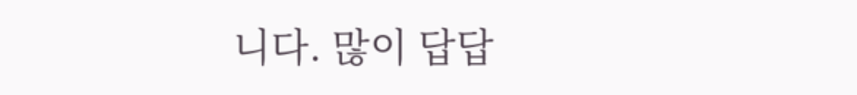니다. 많이 답답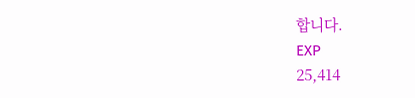합니다.
EXP
25,414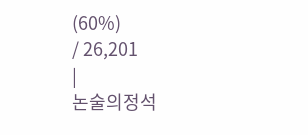(60%)
/ 26,201
|
논술의정석